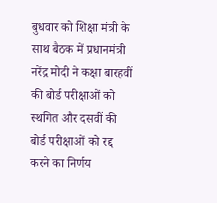बुधवार को शिक्षा मंत्री के साथ बैठक में प्रधानमंत्री नरेंद्र मोदी ने कक्षा बारहवीं की बोर्ड परीक्षाओं को स्थगित और दसवीं की बोर्ड परीक्षाओं को रद्द करने का निर्णय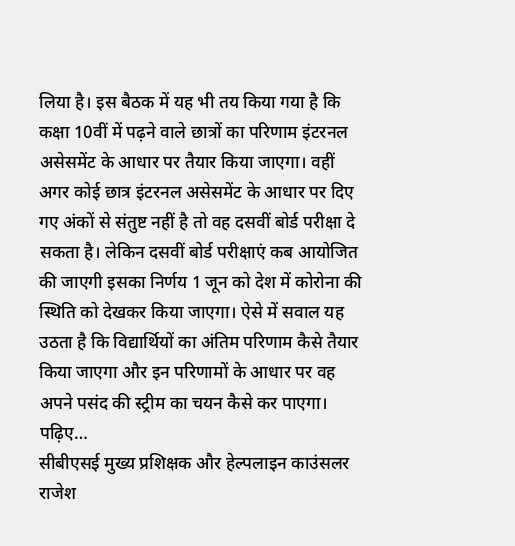लिया है। इस बैठक में यह भी तय किया गया है कि कक्षा 10वीं में पढ़ने वाले छात्रों का परिणाम इंटरनल असेसमेंट के आधार पर तैयार किया जाएगा। वहीं अगर कोई छात्र इंटरनल असेसमेंट के आधार पर दिए गए अंकों से संतुष्ट नहीं है तो वह दसवीं बोर्ड परीक्षा दे सकता है। लेकिन दसवीं बोर्ड परीक्षाएं कब आयोजित की जाएगी इसका निर्णय 1 जून को देश में कोरोना की स्थिति को देखकर किया जाएगा। ऐसे में सवाल यह उठता है कि विद्यार्थियों का अंतिम परिणाम कैसे तैयार किया जाएगा और इन परिणामों के आधार पर वह अपने पसंद की स्ट्रीम का चयन कैसे कर पाएगा। पढ़िए…
सीबीएसई मुख्य प्रशिक्षक और हेल्पलाइन काउंसलर राजेश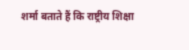शर्मा बताते हैं कि राष्ट्रीय शिक्षा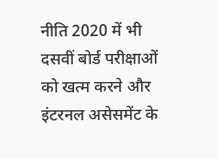नीति 2020 में भी दसवीं बोर्ड परीक्षाओं को खत्म करने और इंटरनल असेसमेंट के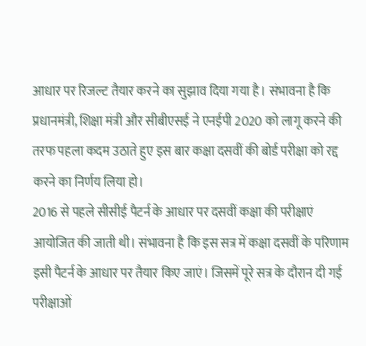आधार पर रिजल्ट तैयार करने का सुझाव दिया गया है। संभावना है कि प्रधानमंत्री, शिक्षा मंत्री और सीबीएसई ने एनईपी 2020 को लागू करने की तरफ पहला कदम उठाते हुए इस बार कक्षा दसवीं की बोर्ड परीक्षा को रद्द करने का निर्णय लिया हो।
2016 से पहले सीसीई पैटर्न के आधार पर दसवीं कक्षा की परीक्षाएं आयोजित की जाती थी। संभावना है कि इस सत्र में कक्षा दसवीं के परिणाम इसी पैटर्न के आधार पर तैयार किए जाएं। जिसमें पूरे सत्र के दौरान दी गई परीक्षाओं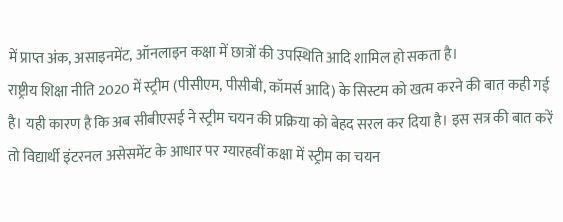में प्राप्त अंक, असाइनमेंट, ऑनलाइन कक्षा में छात्रों की उपस्थिति आदि शामिल हो सकता है।
राष्ट्रीय शिक्षा नीति 2020 में स्ट्रीम (पीसीएम, पीसीबी, कॉमर्स आदि) के सिस्टम को खत्म करने की बात कही गई है। यही कारण है कि अब सीबीएसई ने स्ट्रीम चयन की प्रक्रिया को बेहद सरल कर दिया है। इस सत्र की बात करें तो विद्यार्थी इंटरनल असेसमेंट के आधार पर ग्यारहवीं कक्षा में स्ट्रीम का चयन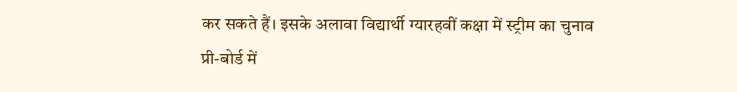कर सकते हैं। इसके अलावा विद्यार्थी ग्यारहवीं कक्षा में स्ट्रीम का चुनाव प्री-बोर्ड में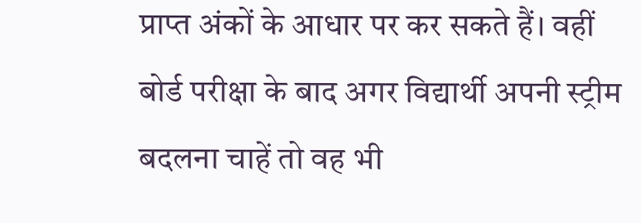प्राप्त अंकों के आधार पर कर सकते हैं। वहीं बोर्ड परीक्षा के बाद अगर विद्यार्थी अपनी स्ट्रीम बदलना चाहें तो वह भी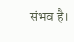संभव है।